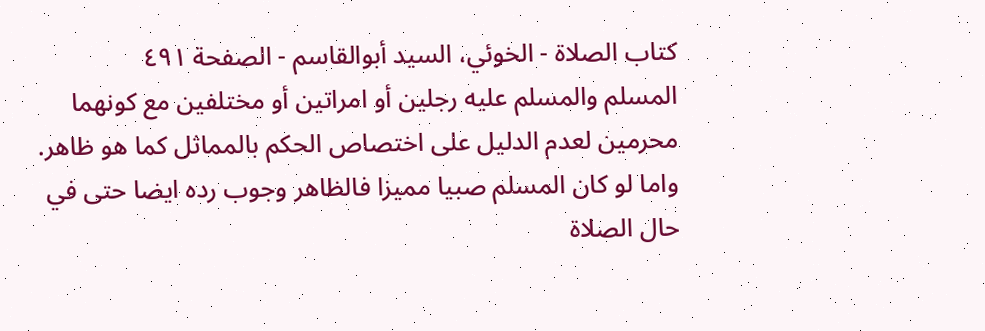كتاب الصلاة - الخوئي، السيد أبوالقاسم - الصفحة ٤٩١
المسلم والمسلم عليه رجلين أو امراتين أو مختلفين مع كونهما محرمين لعدم الدليل على اختصاص الحكم بالمماثل كما هو ظاهر. واما لو كان المسلم صبيا مميزا فالظاهر وجوب رده ايضا حتى في حال الصلاة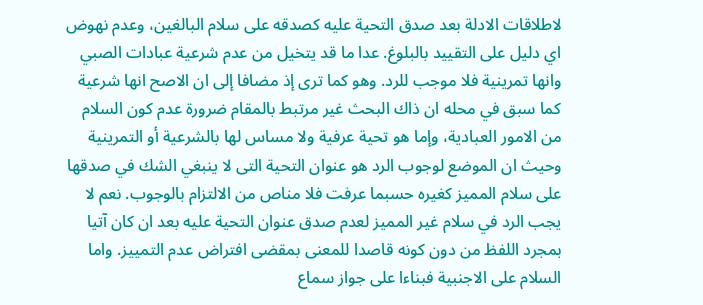لاطلاقات الادلة بعد صدق التحية عليه كصدقه على سلام البالغين، وعدم نهوض اي دليل على التقييد بالبلوغ. عدا ما قد يتخيل من عدم شرعية عبادات الصبي وانها تمرينية فلا موجب للرد. وهو كما ترى إذ مضافا إلى ان الاصح انها شرعية كما سبق في محله ان ذاك البحث غير مرتبط بالمقام ضرورة عدم كون السلام من الامور العبادية، وإما هو تحية عرفية ولا مساس لها بالشرعية أو التمرينية وحيث ان الموضع لوجوب الرد هو عنوان التحية التى لا ينبغي الشك في صدقها على سلام المميز كغيره حسبما عرفت فلا مناص من الالتزام بالوجوب. نعم لا يجب الرد في سلام غير المميز لعدم صدق عنوان التحية عليه بعد ان كان آتيا بمجرد اللفظ من دون كونه قاصدا للمعنى بمقضى افتراض عدم التمييز. واما السلام على الاجنبية فبناءا على جواز سماع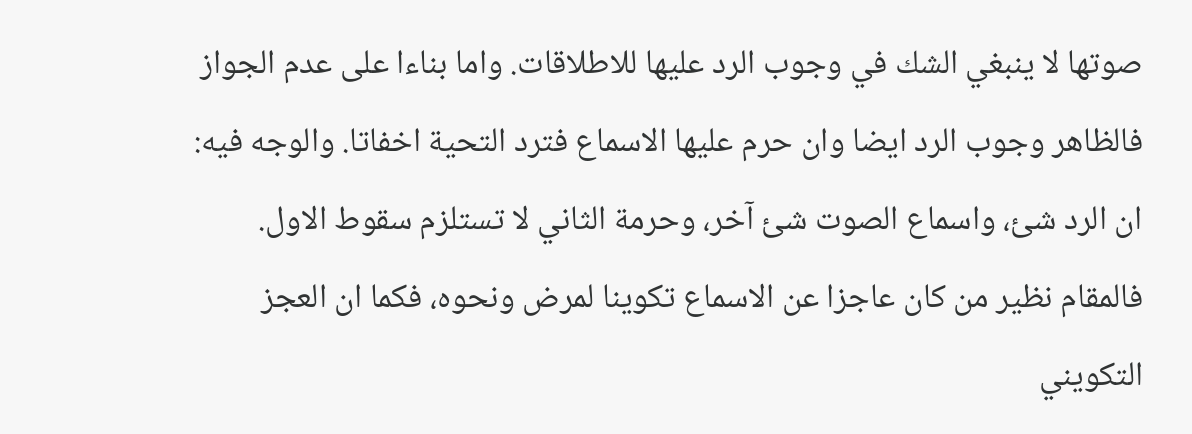صوتها لا ينبغي الشك في وجوب الرد عليها للاطلاقات. واما بناءا على عدم الجواز فالظاهر وجوب الرد ايضا وان حرم عليها الاسماع فترد التحية اخفاتا. والوجه فيه: ان الرد شئ، واسماع الصوت شئ آخر، وحرمة الثاني لا تستلزم سقوط الاول. فالمقام نظير من كان عاجزا عن الاسماع تكوينا لمرض ونحوه، فكما ان العجز التكويني